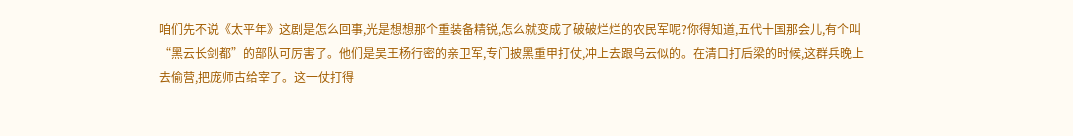咱们先不说《太平年》这剧是怎么回事,光是想想那个重装备精锐,怎么就变成了破破烂烂的农民军呢?你得知道,五代十国那会儿,有个叫“黑云长剑都”的部队可厉害了。他们是吴王杨行密的亲卫军,专门披黑重甲打仗,冲上去跟乌云似的。在清口打后梁的时候,这群兵晚上去偷营,把庞师古给宰了。这一仗打得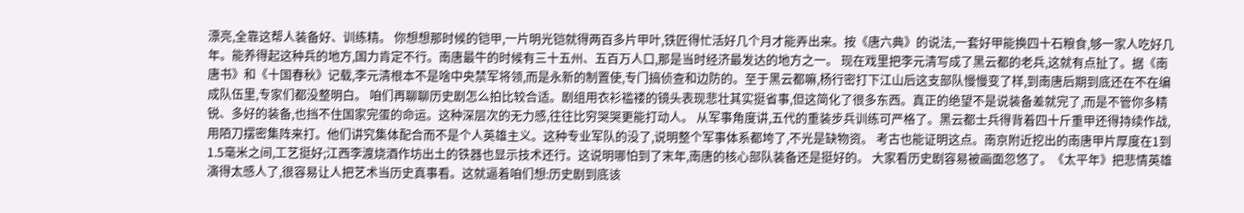漂亮,全靠这帮人装备好、训练精。 你想想那时候的铠甲,一片明光铠就得两百多片甲叶,铁匠得忙活好几个月才能弄出来。按《唐六典》的说法,一套好甲能换四十石粮食,够一家人吃好几年。能养得起这种兵的地方,国力肯定不行。南唐最牛的时候有三十五州、五百万人口,那是当时经济最发达的地方之一。 现在戏里把李元清写成了黑云都的老兵,这就有点扯了。据《南唐书》和《十国春秋》记载,李元清根本不是啥中央禁军将领,而是永新的制置使,专门搞侦查和边防的。至于黑云都嘛,杨行密打下江山后这支部队慢慢变了样,到南唐后期到底还在不在编成队伍里,专家们都没整明白。 咱们再聊聊历史剧怎么拍比较合适。剧组用衣衫褴褛的镜头表现悲壮其实挺省事,但这简化了很多东西。真正的绝望不是说装备差就完了,而是不管你多精锐、多好的装备,也挡不住国家完蛋的命运。这种深层次的无力感,往往比穷哭哭更能打动人。 从军事角度讲,五代的重装步兵训练可严格了。黑云都士兵得背着四十斤重甲还得持续作战,用陌刀摆密集阵来打。他们讲究集体配合而不是个人英雄主义。这种专业军队的没了,说明整个军事体系都垮了,不光是缺物资。 考古也能证明这点。南京附近挖出的南唐甲片厚度在1到1.5毫米之间,工艺挺好;江西李渡烧酒作坊出土的铁器也显示技术还行。这说明哪怕到了末年,南唐的核心部队装备还是挺好的。 大家看历史剧容易被画面忽悠了。《太平年》把悲情英雄演得太感人了,很容易让人把艺术当历史真事看。这就逼着咱们想:历史剧到底该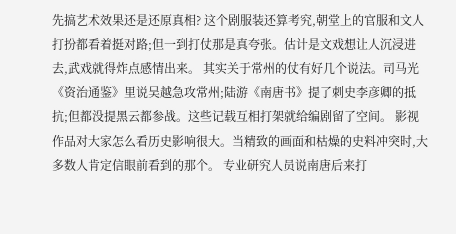先搞艺术效果还是还原真相? 这个剧服装还算考究,朝堂上的官服和文人打扮都看着挺对路;但一到打仗那是真夸张。估计是文戏想让人沉浸进去,武戏就得炸点感情出来。 其实关于常州的仗有好几个说法。司马光《资治通鉴》里说吴越急攻常州;陆游《南唐书》提了刺史李彦卿的抵抗;但都没提黑云都参战。这些记载互相打架就给编剧留了空间。 影视作品对大家怎么看历史影响很大。当精致的画面和枯燥的史料冲突时,大多数人肯定信眼前看到的那个。 专业研究人员说南唐后来打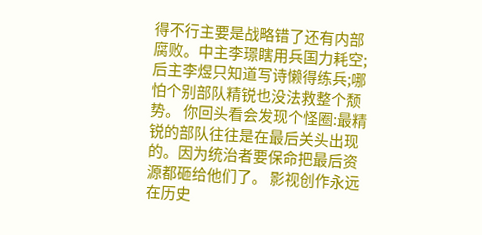得不行主要是战略错了还有内部腐败。中主李璟瞎用兵国力耗空;后主李煜只知道写诗懒得练兵;哪怕个别部队精锐也没法救整个颓势。 你回头看会发现个怪圈:最精锐的部队往往是在最后关头出现的。因为统治者要保命把最后资源都砸给他们了。 影视创作永远在历史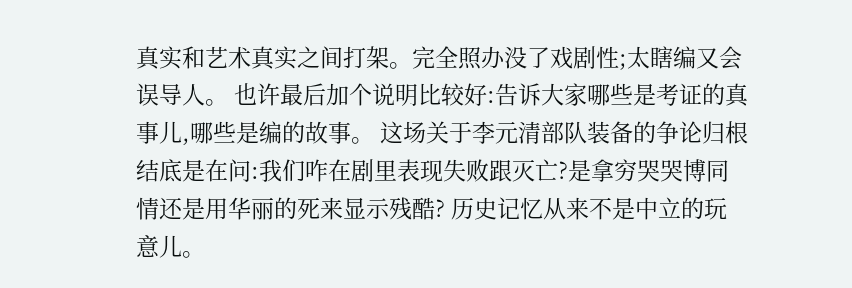真实和艺术真实之间打架。完全照办没了戏剧性;太瞎编又会误导人。 也许最后加个说明比较好:告诉大家哪些是考证的真事儿,哪些是编的故事。 这场关于李元清部队装备的争论归根结底是在问:我们咋在剧里表现失败跟灭亡?是拿穷哭哭博同情还是用华丽的死来显示残酷? 历史记忆从来不是中立的玩意儿。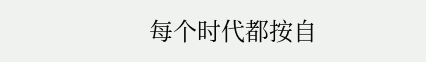每个时代都按自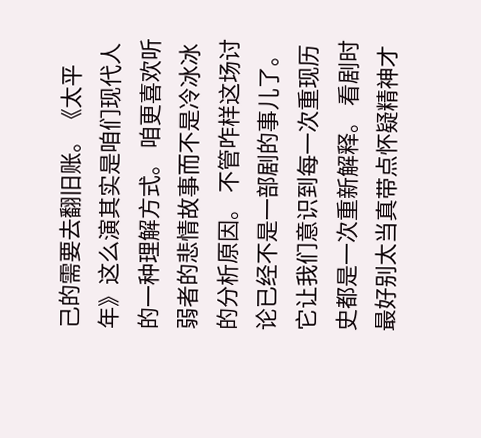己的需要去翻旧账。《太平年》这么演其实是咱们现代人的一种理解方式。 咱更喜欢听弱者的悲情故事而不是冷冰冰的分析原因。 不管咋样这场讨论已经不是一部剧的事儿了。它让我们意识到每一次重现历史都是一次重新解释。 看剧时最好别太当真带点怀疑精神才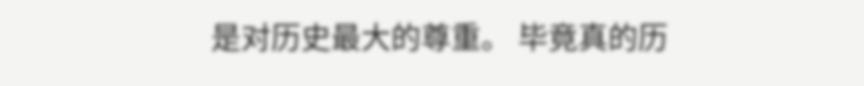是对历史最大的尊重。 毕竟真的历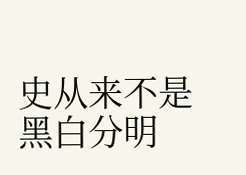史从来不是黑白分明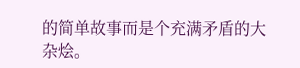的简单故事而是个充满矛盾的大杂烩。